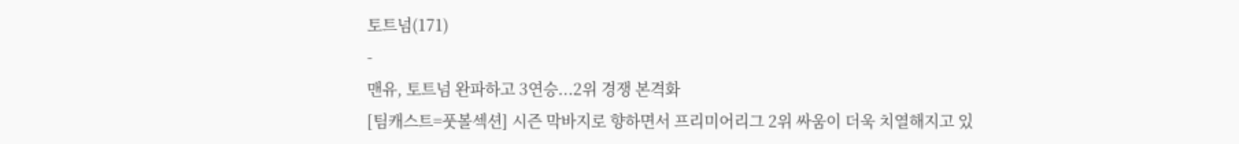토트넘(171)
-
맨유, 토트넘 완파하고 3연승...2위 경쟁 본격화
[팀캐스트=풋볼섹션] 시즌 막바지로 향하면서 프리미어리그 2위 싸움이 더욱 치열해지고 있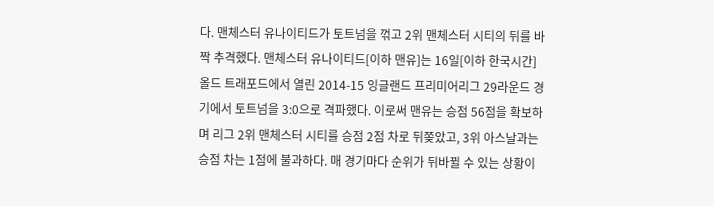다. 맨체스터 유나이티드가 토트넘을 꺾고 2위 맨체스터 시티의 뒤를 바짝 추격했다. 맨체스터 유나이티드[이하 맨유]는 16일[이하 한국시간] 올드 트래포드에서 열린 2014-15 잉글랜드 프리미어리그 29라운드 경기에서 토트넘을 3:0으로 격파했다. 이로써 맨유는 승점 56점을 확보하며 리그 2위 맨체스터 시티를 승점 2점 차로 뒤쫒았고, 3위 아스날과는 승점 차는 1점에 불과하다. 매 경기마다 순위가 뒤바뀔 수 있는 상황이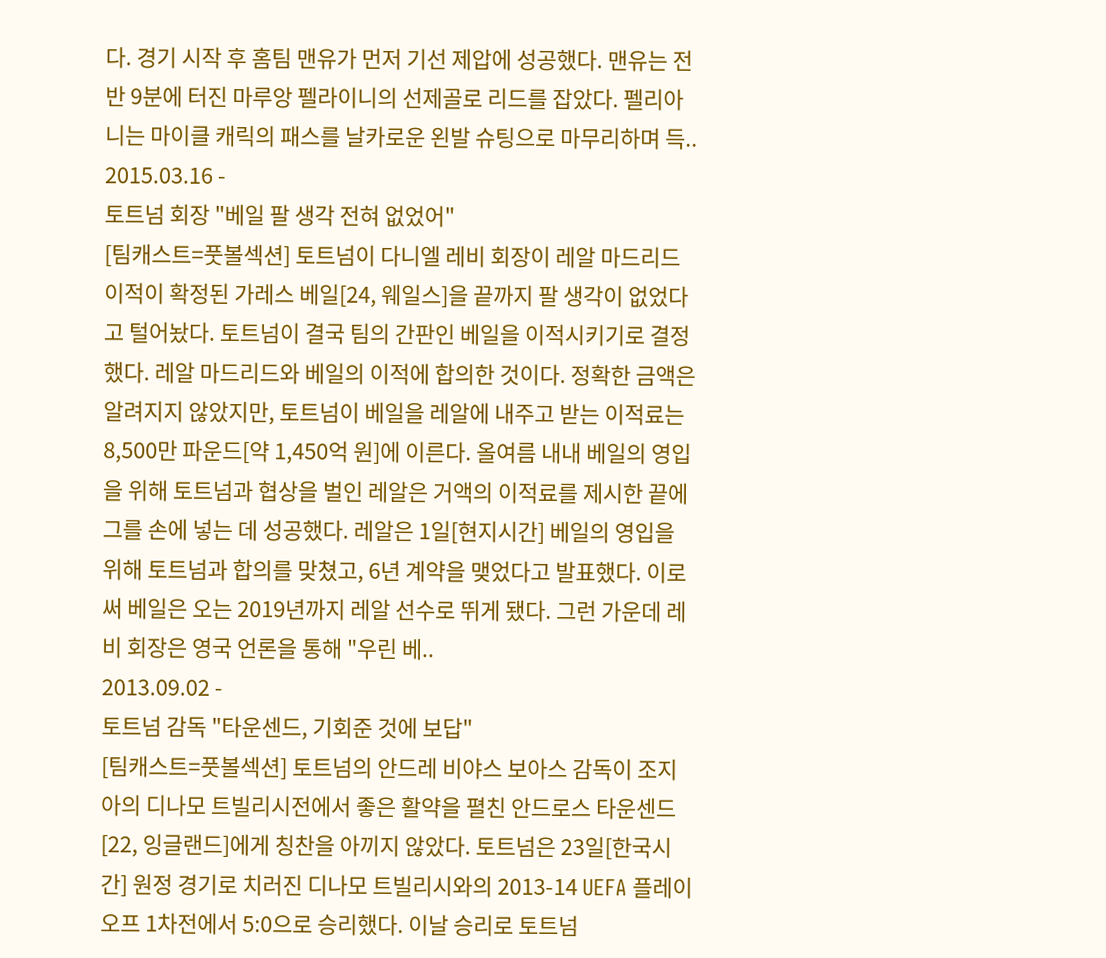다. 경기 시작 후 홈팀 맨유가 먼저 기선 제압에 성공했다. 맨유는 전반 9분에 터진 마루앙 펠라이니의 선제골로 리드를 잡았다. 펠리아니는 마이클 캐릭의 패스를 날카로운 왼발 슈팅으로 마무리하며 득..
2015.03.16 -
토트넘 회장 "베일 팔 생각 전혀 없었어"
[팀캐스트=풋볼섹션] 토트넘이 다니엘 레비 회장이 레알 마드리드 이적이 확정된 가레스 베일[24, 웨일스]을 끝까지 팔 생각이 없었다고 털어놨다. 토트넘이 결국 팀의 간판인 베일을 이적시키기로 결정했다. 레알 마드리드와 베일의 이적에 합의한 것이다. 정확한 금액은 알려지지 않았지만, 토트넘이 베일을 레알에 내주고 받는 이적료는 8,500만 파운드[약 1,450억 원]에 이른다. 올여름 내내 베일의 영입을 위해 토트넘과 협상을 벌인 레알은 거액의 이적료를 제시한 끝에 그를 손에 넣는 데 성공했다. 레알은 1일[현지시간] 베일의 영입을 위해 토트넘과 합의를 맞쳤고, 6년 계약을 맺었다고 발표했다. 이로써 베일은 오는 2019년까지 레알 선수로 뛰게 됐다. 그런 가운데 레비 회장은 영국 언론을 통해 "우린 베..
2013.09.02 -
토트넘 감독 "타운센드, 기회준 것에 보답"
[팀캐스트=풋볼섹션] 토트넘의 안드레 비야스 보아스 감독이 조지아의 디나모 트빌리시전에서 좋은 활약을 펼친 안드로스 타운센드[22, 잉글랜드]에게 칭찬을 아끼지 않았다. 토트넘은 23일[한국시간] 원정 경기로 치러진 디나모 트빌리시와의 2013-14 UEFA 플레이오프 1차전에서 5:0으로 승리했다. 이날 승리로 토트넘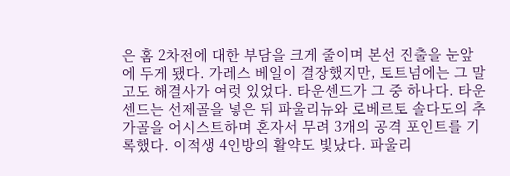은 홈 2차전에 대한 부담을 크게 줄이며 본선 진출을 눈앞에 두게 됐다. 가레스 베일이 결장했지만, 토트넘에는 그 말고도 해결사가 여럿 있었다. 타운센드가 그 중 하나다. 타운센드는 선제골을 넣은 뒤 파울리뉴와 로베르토 솔다도의 추가골을 어시스트하며 혼자서 무려 3개의 공격 포인트를 기록했다. 이적생 4인방의 활약도 빛났다. 파울리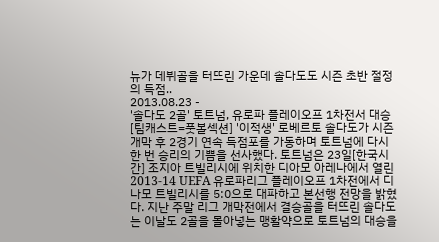뉴가 데뷔골을 터뜨린 가운데 솔다도도 시즌 초반 절정의 득점..
2013.08.23 -
'솔다도 2골' 토트넘, 유로파 플레이오프 1차전서 대승
[팀캐스트=풋볼섹션] '이적생' 로베르토 솔다도가 시즌 개막 후 2경기 연속 득점포를 가동하며 토트넘에 다시 한 번 승리의 기쁨을 선사했다. 토트넘은 23일[한국시간] 조지아 트빌리시에 위치한 디아모 아레나에서 열린 2013-14 UEFA 유로파리그 플레이오프 1차전에서 디나모 트빌리시를 5:0으로 대파하고 본선행 전망을 밝혔다. 지난 주말 리그 개막전에서 결승골을 터뜨린 솔다도는 이날도 2골을 몰아넣는 맹활약으로 토트넘의 대승을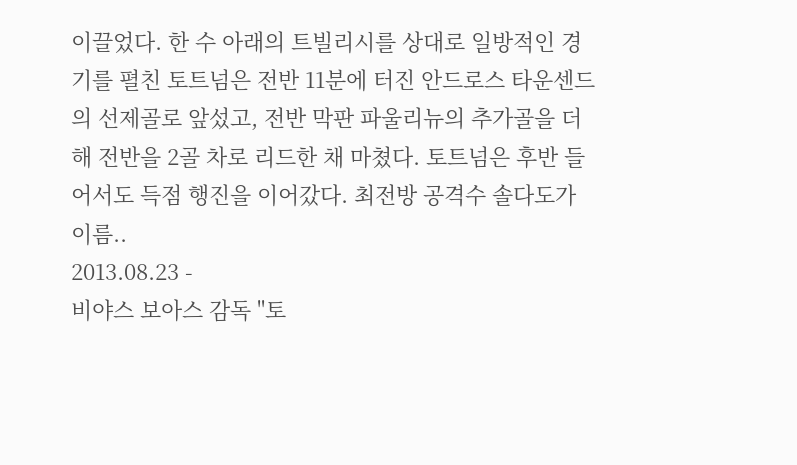이끌었다. 한 수 아래의 트빌리시를 상대로 일방적인 경기를 펼친 토트넘은 전반 11분에 터진 안드로스 타운센드의 선제골로 앞섰고, 전반 막판 파울리뉴의 추가골을 더해 전반을 2골 차로 리드한 채 마쳤다. 토트넘은 후반 들어서도 득점 행진을 이어갔다. 최전방 공격수 솔다도가 이름..
2013.08.23 -
비야스 보아스 감독 "토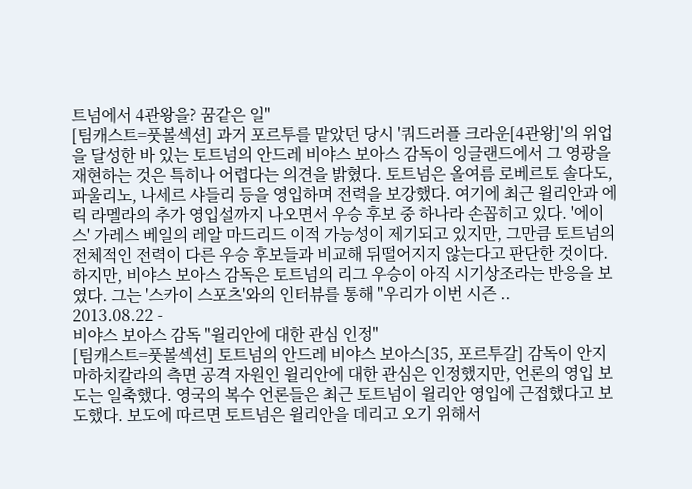트넘에서 4관왕을? 꿈같은 일"
[팀캐스트=풋볼섹션] 과거 포르투를 맡았던 당시 '쿼드러플 크라운[4관왕]'의 위업을 달성한 바 있는 토트넘의 안드레 비야스 보아스 감독이 잉글랜드에서 그 영광을 재현하는 것은 특히나 어렵다는 의견을 밝혔다. 토트넘은 올여름 로베르토 솔다도, 파울리노, 나세르 샤들리 등을 영입하며 전력을 보강했다. 여기에 최근 윌리안과 에릭 라멜라의 추가 영입설까지 나오면서 우승 후보 중 하나라 손꼽히고 있다. '에이스' 가레스 베일의 레알 마드리드 이적 가능성이 제기되고 있지만, 그만큼 토트넘의 전체적인 전력이 다른 우승 후보들과 비교해 뒤떨어지지 않는다고 판단한 것이다. 하지만, 비야스 보아스 감독은 토트넘의 리그 우승이 아직 시기상조라는 반응을 보였다. 그는 '스카이 스포츠'와의 인터뷰를 통해 "우리가 이번 시즌 ..
2013.08.22 -
비야스 보아스 감독 "윌리안에 대한 관심 인정"
[팀캐스트=풋볼섹션] 토트넘의 안드레 비야스 보아스[35, 포르투갈] 감독이 안지 마하치칼라의 측면 공격 자원인 윌리안에 대한 관심은 인정했지만, 언론의 영입 보도는 일축했다. 영국의 복수 언론들은 최근 토트넘이 윌리안 영입에 근접했다고 보도했다. 보도에 따르면 토트넘은 윌리안을 데리고 오기 위해서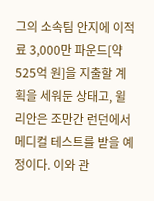그의 소속팀 안지에 이적료 3,000만 파운드[약 525억 원]을 지출할 계획을 세워둔 상태고, 윌리안은 조만간 런던에서 메디컬 테스트를 받을 예정이다. 이와 관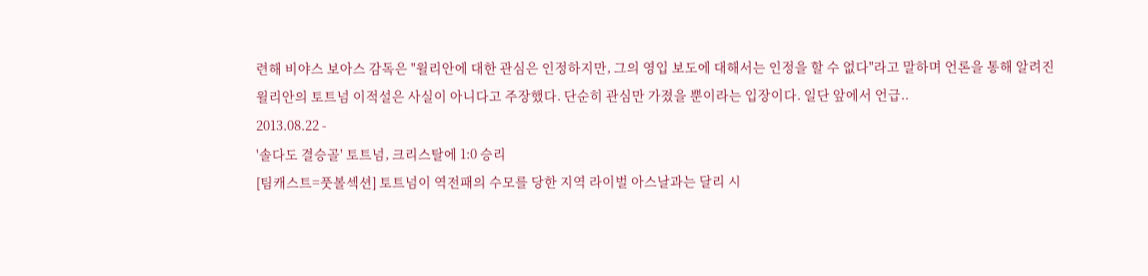련해 비야스 보아스 감독은 "윌리안에 대한 관심은 인정하지만, 그의 영입 보도에 대해서는 인정을 할 수 없다"라고 말하며 언론을 통해 알려진 윌리안의 토트넘 이적설은 사실이 아니다고 주장했다. 단순히 관심만 가졌을 뿐이라는 입장이다. 일단 앞에서 언급..
2013.08.22 -
'솔다도 결승골' 토트넘, 크리스탈에 1:0 승리
[팀캐스트=풋볼섹션] 토트넘이 역전패의 수모를 당한 지역 라이벌 아스날과는 달리 시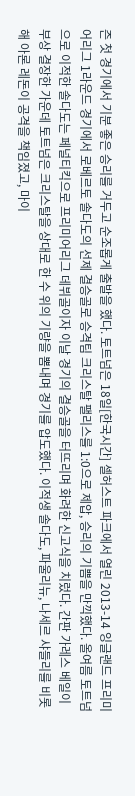즌 첫 경기에서 기분 좋은 승리를 거두고 순조롭게 출발을 했다. 토트넘은 18일[한국시간] 셀허스트 파크에서 열린 2013-14 잉글랜드 프리미어리그 1라운드 경기에서 로베르토 솔다도의 선제 결승골로 승격팀 크리스탈 팰리스를 1:0으로 제압, 승리의 기쁨을 만끽했다. 올여름 토트넘으로 이적한 솔다도는 페널티킥으로 프리미어리그 데뷔골이자 이날 경기의 결승골을 터뜨리며 화려한 신고식을 치렀다. 간판 가레스 베일이 부상 결장한 가운데 토트넘은 크리스탈을 상대로 한 수 위의 기량을 뽐내며 경기를 압도했다. 이적생 솔다도, 파울리뉴, 나세르 샤들리를 비롯해 아론 레돈이 공격을 책임졌고, 마이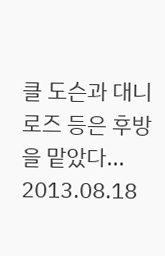클 도슨과 대니 로즈 등은 후방을 맡았다...
2013.08.18